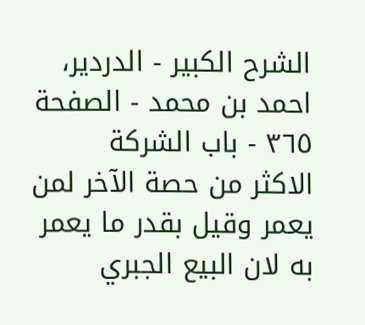الشرح الکبير - الدردیر، احمد بن محمد - الصفحة ٣٦٥ - باب الشركة
الاكثر من حصة الآخر لمن يعمر وقيل بقدر ما يعمر به لان البيع الجبري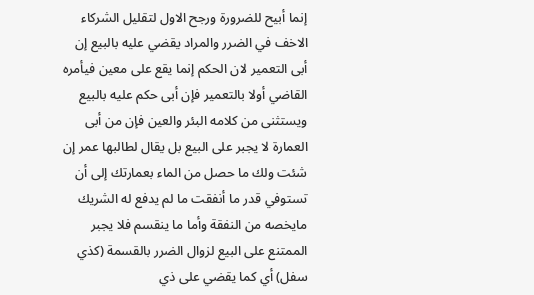إنما أبيح للضرورة ورجح الاول لتقليل الشركاء الاخف في الضرر والمراد يقضي عليه بالبيع إن أبى التعمير لان الحكم إنما يقع على معين فيأمره القاضي أولا بالتعمير فإن أبى حكم عليه بالبيع ويستثنى من كلامه البئر والعين فإن من أبى العمارة لا يجبر على البيع بل يقال لطالبها عمر إن شئت ولك ما حصل من الماء بعمارتك إلى أن تستوفي قدر ما أنفقت ما لم يدفع له الشريك مايخصه من النفقة وأما ما ينقسم فلا يجبر الممتنع على البيع لزوال الضرر بالقسمة (كذي سفل) أي كما يقضي على ذي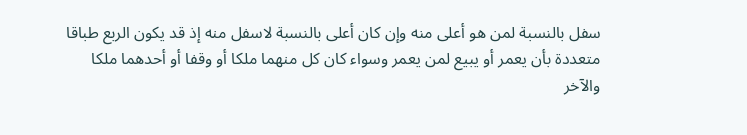سفل بالنسبة لمن هو أعلى منه وإن كان أعلى بالنسبة لاسفل منه إذ قد يكون الربع طباقا متعددة بأن يعمر أو يبيع لمن يعمر وسواء كان كل منهما ملكا أو وقفا أو أحدهما ملكا والآخر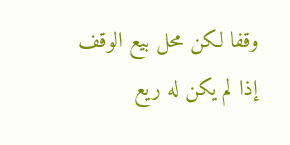وقفا لكن محل بيع الوقف إذا لم يكن له ريع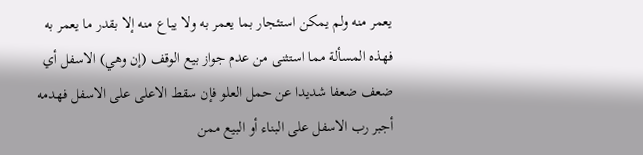يعمر منه ولم يمكن استئجار بما يعمر به ولا يباع منه إلا بقدر ما يعمر به فهذه المسألة مما استثنى من عدم جواز بيع الوقف (إن وهي) الاسفل أي ضعف ضعفا شديدا عن حمل العلو فإن سقط الاعلى على الاسفل فهدمه أجبر رب الاسفل على البناء أو البيع ممن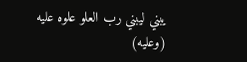يبني ليبني رب العلو علوه عليه (وعليه)